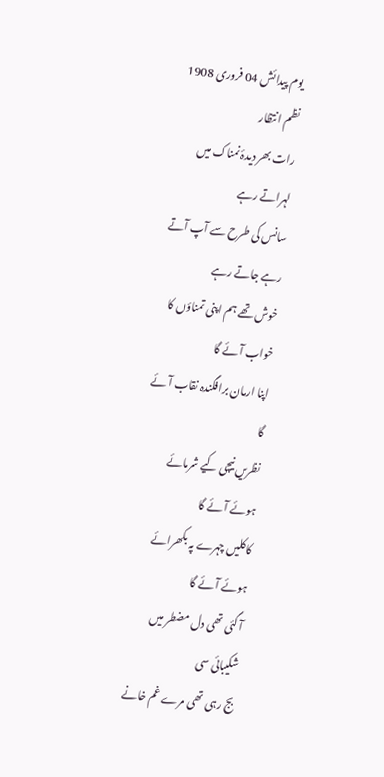یوم پیدائش 04 فروری 1908
نظم انتظار
رات بھر دیدۂ نمناک میں لہراتے رہے
سانس کی طرح سے آپ آتے رہے جاتے رہے
خوش تھے ہم اپنی تمناؤں کا خواب آئے گا
اپنا ارمان برافگندہ نقاب آئے گا
نظریں نیچی کیے شرمائے ہوئے آئے گا
کاکلیں چہرے پہ بکھرائے ہوئے آئے گا
آ گئی تھی دل مضطر میں شکیبائی سی
بج رہی تھی مرے غم خانے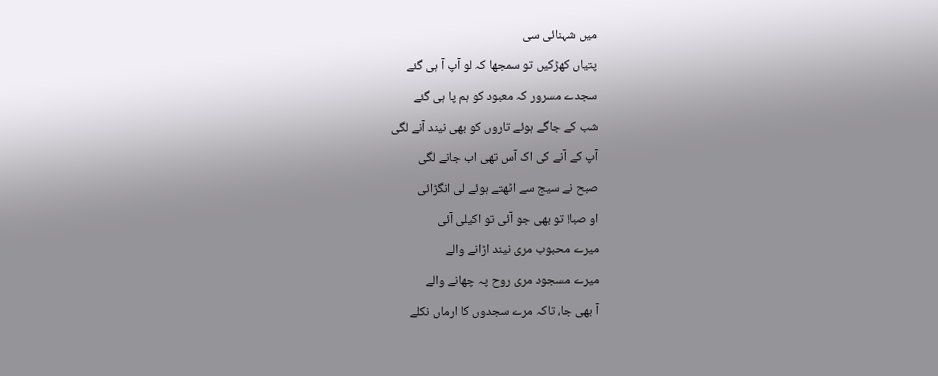میں شہنائی سی
پتیاں کھڑکیں تو سمجھا کہ لو آپ آ ہی گئے
سجدے مسرور کہ معبود کو ہم پا ہی گئے
شب کے جاگے ہوئے تاروں کو بھی نیند آنے لگی
آپ کے آنے کی اک آس تھی اب جانے لگی
صبح نے سیج سے اٹھتے ہوئے لی انگڑائی
او صبا! تو بھی جو آئی تو اکیلی آئی
میرے محبوب مری نیند اڑانے والے
میرے مسجود مری روح پہ چھانے والے
آ بھی جا، تاکہ مرے سجدوں کا ارماں نکلے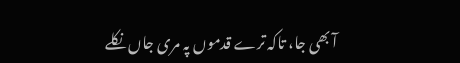آ بھی جا، تاکہ ترے قدموں پہ مری جاں نکلے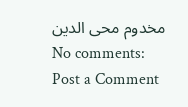مخدوم محی الدین
No comments:
Post a Comment